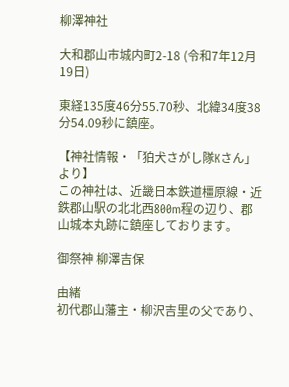柳澤神社

大和郡山市城内町2-18 (令和7年12月19日)

東経135度46分55.70秒、北緯34度38分54.09秒に鎮座。

【神社情報・「狛犬さがし隊Kさん」より】
この神社は、近畿日本鉄道橿原線・近鉄郡山駅の北北西800m程の辺り、郡山城本丸跡に鎮座しております。

御祭神 柳澤吉保

由緒
初代郡山藩主・柳沢吉里の父であり、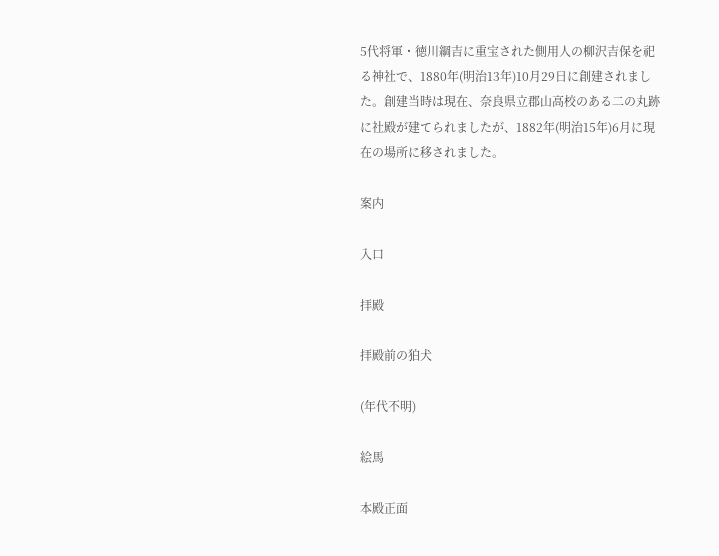5代将軍・徳川綱吉に重宝された側用人の柳沢吉保を祀る神社で、1880年(明治13年)10月29日に創建されました。創建当時は現在、奈良県立郡山高校のある二の丸跡に社殿が建てられましたが、1882年(明治15年)6月に現在の場所に移されました。

案内

入口

拝殿

拝殿前の狛犬

(年代不明)

絵馬

本殿正面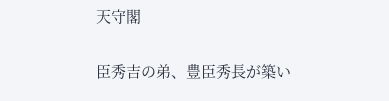天守閣

臣秀吉の弟、豊臣秀長が築い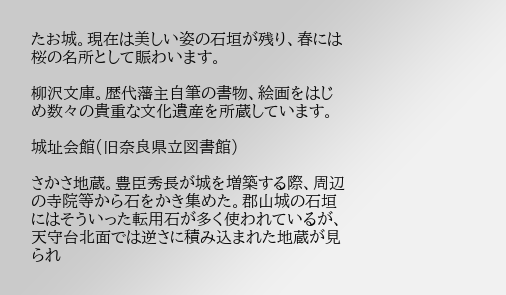たお城。現在は美しい姿の石垣が残り、春には桜の名所として賑わいます。

柳沢文庫。歴代藩主自筆の書物、絵画をはじめ数々の貴重な文化遺産を所蔵しています。

城址会館(旧奈良県立図書館)

さかさ地蔵。豊臣秀長が城を増築する際、周辺の寺院等から石をかき集めた。郡山城の石垣にはそういった転用石が多く使われているが、天守台北面では逆さに積み込まれた地蔵が見られ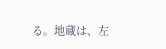る。地蔵は、左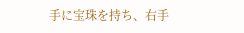手に宝珠を持ち、右手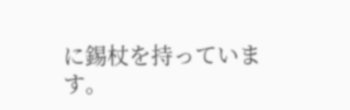に錫杖を持っています。